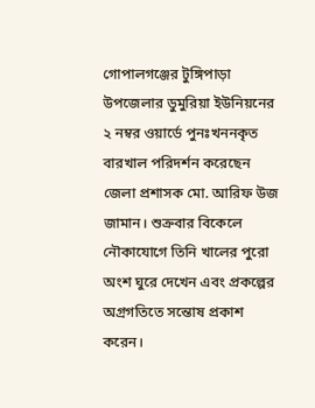গোপালগঞ্জের টুঙ্গিপাড়া উপজেলার ডুমুরিয়া ইউনিয়নের ২ নম্বর ওয়ার্ডে পুনঃখননকৃত বারখাল পরিদর্শন করেছেন জেলা প্রশাসক মো. আরিফ উজ জামান। শুক্রবার বিকেলে নৌকাযোগে তিনি খালের পুরো অংশ ঘুরে দেখেন এবং প্রকল্পের অগ্রগতিতে সন্তোষ প্রকাশ করেন।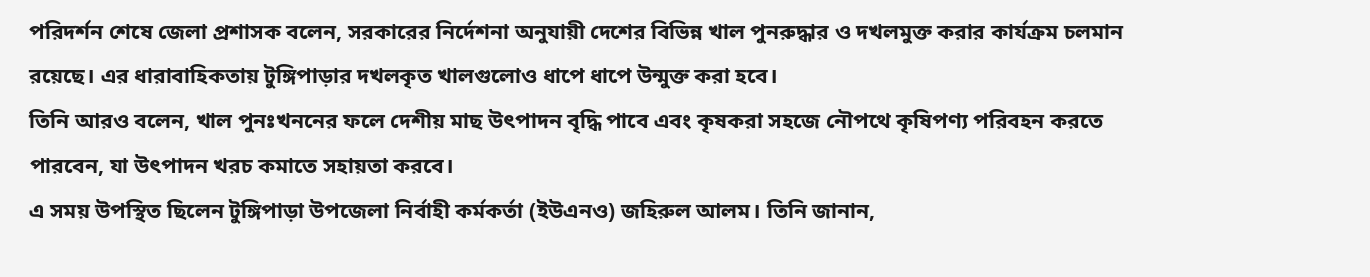পরিদর্শন শেষে জেলা প্রশাসক বলেন, সরকারের নির্দেশনা অনুযায়ী দেশের বিভিন্ন খাল পুনরুদ্ধার ও দখলমুক্ত করার কার্যক্রম চলমান রয়েছে। এর ধারাবাহিকতায় টুঙ্গিপাড়ার দখলকৃত খালগুলোও ধাপে ধাপে উন্মুক্ত করা হবে।
তিনি আরও বলেন, খাল পুনঃখননের ফলে দেশীয় মাছ উৎপাদন বৃদ্ধি পাবে এবং কৃষকরা সহজে নৌপথে কৃষিপণ্য পরিবহন করতে পারবেন, যা উৎপাদন খরচ কমাতে সহায়তা করবে।
এ সময় উপস্থিত ছিলেন টুঙ্গিপাড়া উপজেলা নির্বাহী কর্মকর্তা (ইউএনও) জহিরুল আলম। তিনি জানান,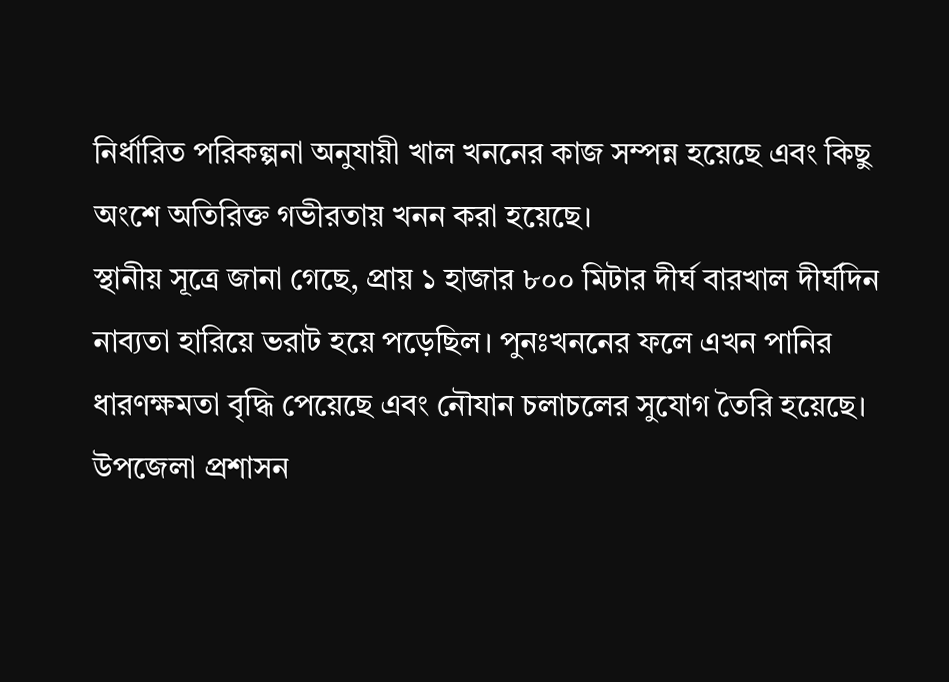নির্ধারিত পরিকল্পনা অনুযায়ী খাল খননের কাজ সম্পন্ন হয়েছে এবং কিছু অংশে অতিরিক্ত গভীরতায় খনন করা হয়েছে।
স্থানীয় সূত্রে জানা গেছে, প্রায় ১ হাজার ৮০০ মিটার দীর্ঘ বারখাল দীর্ঘদিন নাব্যতা হারিয়ে ভরাট হয়ে পড়েছিল। পুনঃখননের ফলে এখন পানির ধারণক্ষমতা বৃদ্ধি পেয়েছে এবং নৌযান চলাচলের সুযোগ তৈরি হয়েছে।
উপজেলা প্রশাসন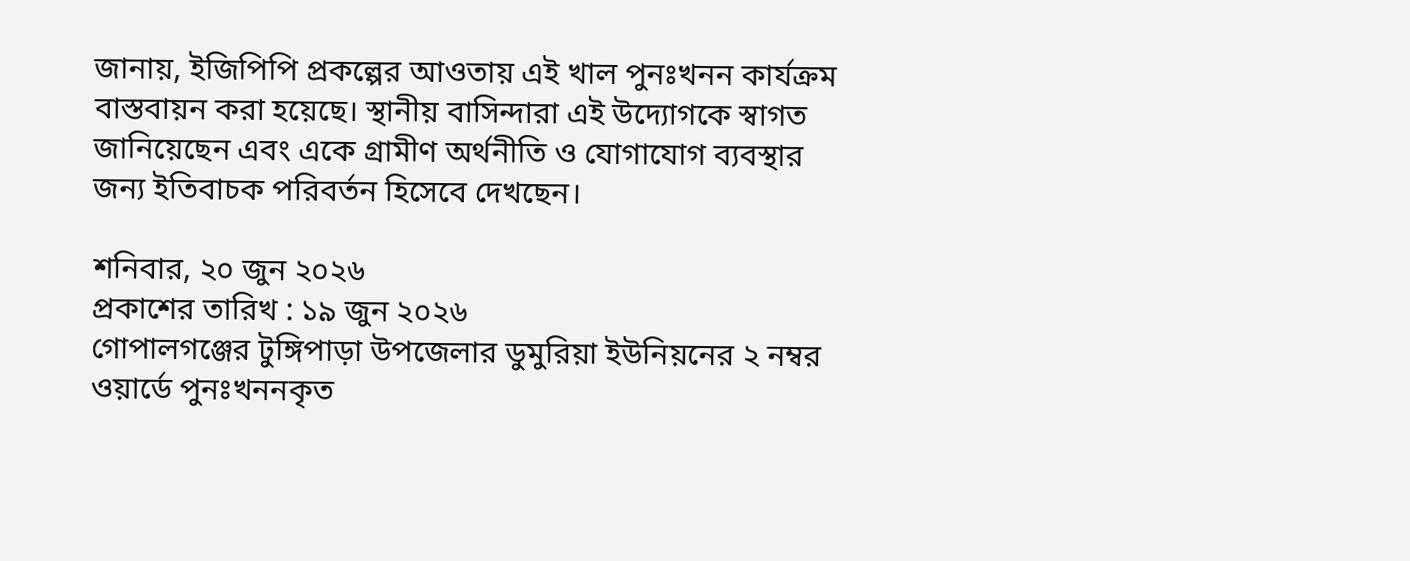জানায়, ইজিপিপি প্রকল্পের আওতায় এই খাল পুনঃখনন কার্যক্রম বাস্তবায়ন করা হয়েছে। স্থানীয় বাসিন্দারা এই উদ্যোগকে স্বাগত জানিয়েছেন এবং একে গ্রামীণ অর্থনীতি ও যোগাযোগ ব্যবস্থার জন্য ইতিবাচক পরিবর্তন হিসেবে দেখছেন।

শনিবার, ২০ জুন ২০২৬
প্রকাশের তারিখ : ১৯ জুন ২০২৬
গোপালগঞ্জের টুঙ্গিপাড়া উপজেলার ডুমুরিয়া ইউনিয়নের ২ নম্বর ওয়ার্ডে পুনঃখননকৃত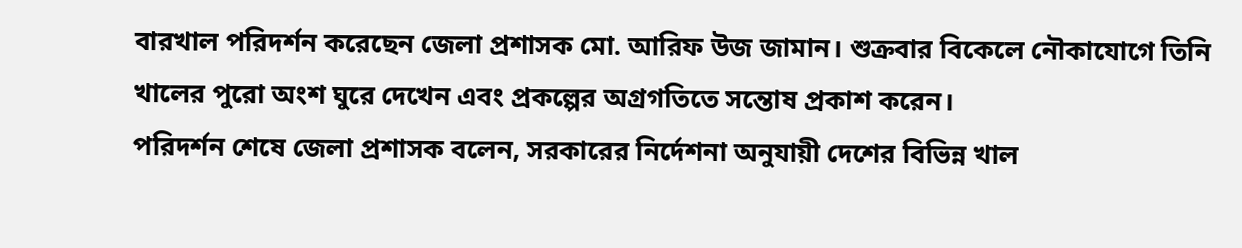বারখাল পরিদর্শন করেছেন জেলা প্রশাসক মো. আরিফ উজ জামান। শুক্রবার বিকেলে নৌকাযোগে তিনি খালের পুরো অংশ ঘুরে দেখেন এবং প্রকল্পের অগ্রগতিতে সন্তোষ প্রকাশ করেন।
পরিদর্শন শেষে জেলা প্রশাসক বলেন, সরকারের নির্দেশনা অনুযায়ী দেশের বিভিন্ন খাল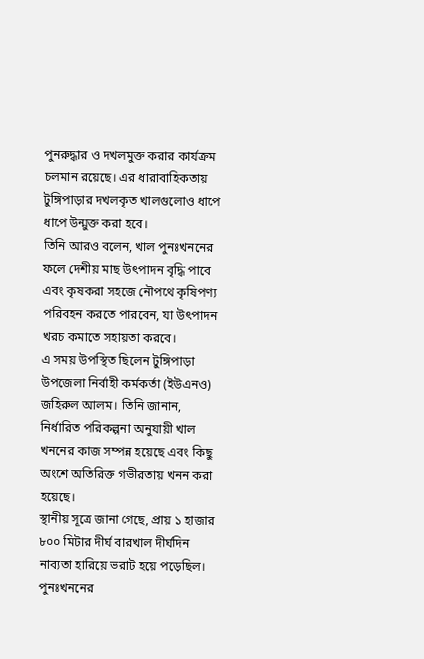পুনরুদ্ধার ও দখলমুক্ত করার কার্যক্রম চলমান রয়েছে। এর ধারাবাহিকতায় টুঙ্গিপাড়ার দখলকৃত খালগুলোও ধাপে ধাপে উন্মুক্ত করা হবে।
তিনি আরও বলেন, খাল পুনঃখননের ফলে দেশীয় মাছ উৎপাদন বৃদ্ধি পাবে এবং কৃষকরা সহজে নৌপথে কৃষিপণ্য পরিবহন করতে পারবেন, যা উৎপাদন খরচ কমাতে সহায়তা করবে।
এ সময় উপস্থিত ছিলেন টুঙ্গিপাড়া উপজেলা নির্বাহী কর্মকর্তা (ইউএনও) জহিরুল আলম। তিনি জানান, নির্ধারিত পরিকল্পনা অনুযায়ী খাল খননের কাজ সম্পন্ন হয়েছে এবং কিছু অংশে অতিরিক্ত গভীরতায় খনন করা হয়েছে।
স্থানীয় সূত্রে জানা গেছে, প্রায় ১ হাজার ৮০০ মিটার দীর্ঘ বারখাল দীর্ঘদিন নাব্যতা হারিয়ে ভরাট হয়ে পড়েছিল। পুনঃখননের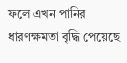ফলে এখন পানির ধারণক্ষমতা বৃদ্ধি পেয়েছে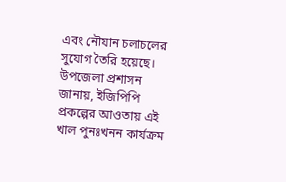এবং নৌযান চলাচলের সুযোগ তৈরি হয়েছে।
উপজেলা প্রশাসন জানায়, ইজিপিপি প্রকল্পের আওতায় এই খাল পুনঃখনন কার্যক্রম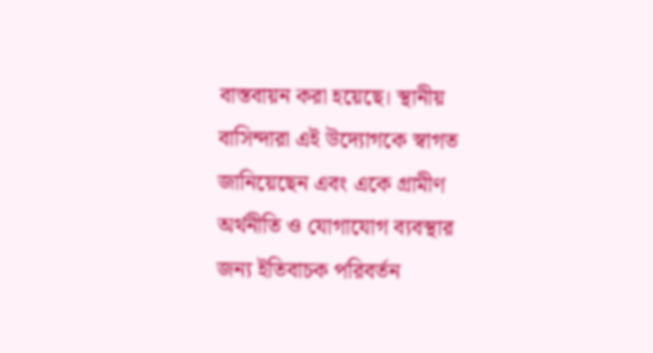বাস্তবায়ন করা হয়েছে। স্থানীয় বাসিন্দারা এই উদ্যোগকে স্বাগত জানিয়েছেন এবং একে গ্রামীণ অর্থনীতি ও যোগাযোগ ব্যবস্থার জন্য ইতিবাচক পরিবর্তন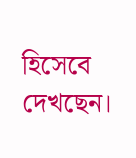হিসেবে দেখছেন।